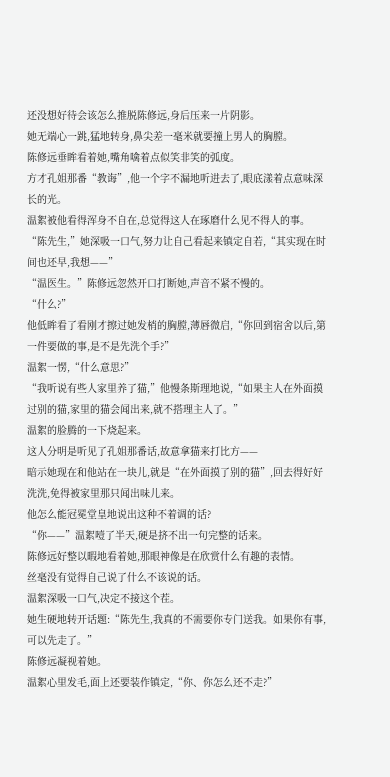还没想好待会该怎么推脱陈修远,身后压来一片阴影。
她无端心一跳,猛地转身,鼻尖差一毫米就要撞上男人的胸膛。
陈修远垂眸看着她,嘴角噙着点似笑非笑的弧度。
方才孔姐那番“教诲”,他一个字不漏地听进去了,眼底漾着点意味深长的光。
温絮被他看得浑身不自在,总觉得这人在琢磨什么见不得人的事。
“陈先生,”她深吸一口气,努力让自己看起来镇定自若,“其实现在时间也还早,我想——”
“温医生。”陈修远忽然开口打断她,声音不紧不慢的。
“什么?”
他低眸看了看刚才擦过她发梢的胸膛,薄唇微启,“你回到宿舍以后,第一件要做的事,是不是先洗个手?”
温絮一愣,“什么意思?”
“我听说有些人家里养了猫,”他慢条斯理地说,“如果主人在外面摸过别的猫,家里的猫会闻出来,就不搭理主人了。”
温絮的脸腾的一下烧起来。
这人分明是听见了孔姐那番话,故意拿猫来打比方——
暗示她现在和他站在一块儿,就是“在外面摸了别的猫”,回去得好好洗洗,免得被家里那只闻出味儿来。
他怎么能冠冕堂皇地说出这种不着调的话?
“你——”温絮噎了半天,硬是挤不出一句完整的话来。
陈修远好整以暇地看着她,那眼神像是在欣赏什么有趣的表情。
丝毫没有觉得自己说了什么不该说的话。
温絮深吸一口气,决定不接这个茬。
她生硬地转开话题:“陈先生,我真的不需要你专门送我。如果你有事,可以先走了。”
陈修远凝视着她。
温絮心里发毛,面上还要装作镇定,“你、你怎么还不走?”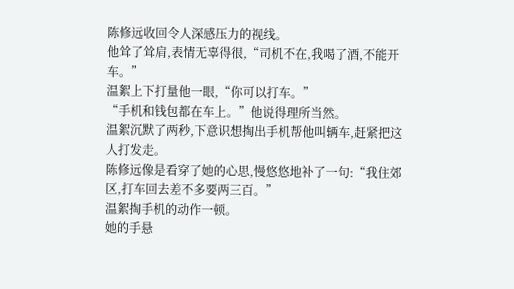陈修远收回令人深感压力的视线。
他耸了耸肩,表情无辜得很,“司机不在,我喝了酒,不能开车。”
温絮上下打量他一眼,“你可以打车。”
“手机和钱包都在车上。”他说得理所当然。
温絮沉默了两秒,下意识想掏出手机帮他叫辆车,赶紧把这人打发走。
陈修远像是看穿了她的心思,慢悠悠地补了一句:“我住郊区,打车回去差不多要两三百。”
温絮掏手机的动作一顿。
她的手悬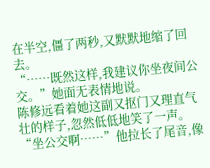在半空,僵了两秒,又默默地缩了回去。
“……既然这样,我建议你坐夜间公交。”她面无表情地说。
陈修远看着她这副又抠门又理直气壮的样子,忽然低低地笑了一声。
“坐公交啊……”他拉长了尾音,像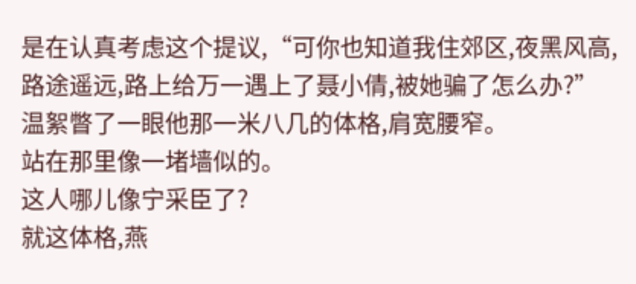是在认真考虑这个提议,“可你也知道我住郊区,夜黑风高,路途遥远,路上给万一遇上了聂小倩,被她骗了怎么办?”
温絮瞥了一眼他那一米八几的体格,肩宽腰窄。
站在那里像一堵墙似的。
这人哪儿像宁采臣了?
就这体格,燕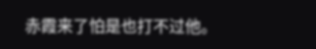赤霞来了怕是也打不过他。